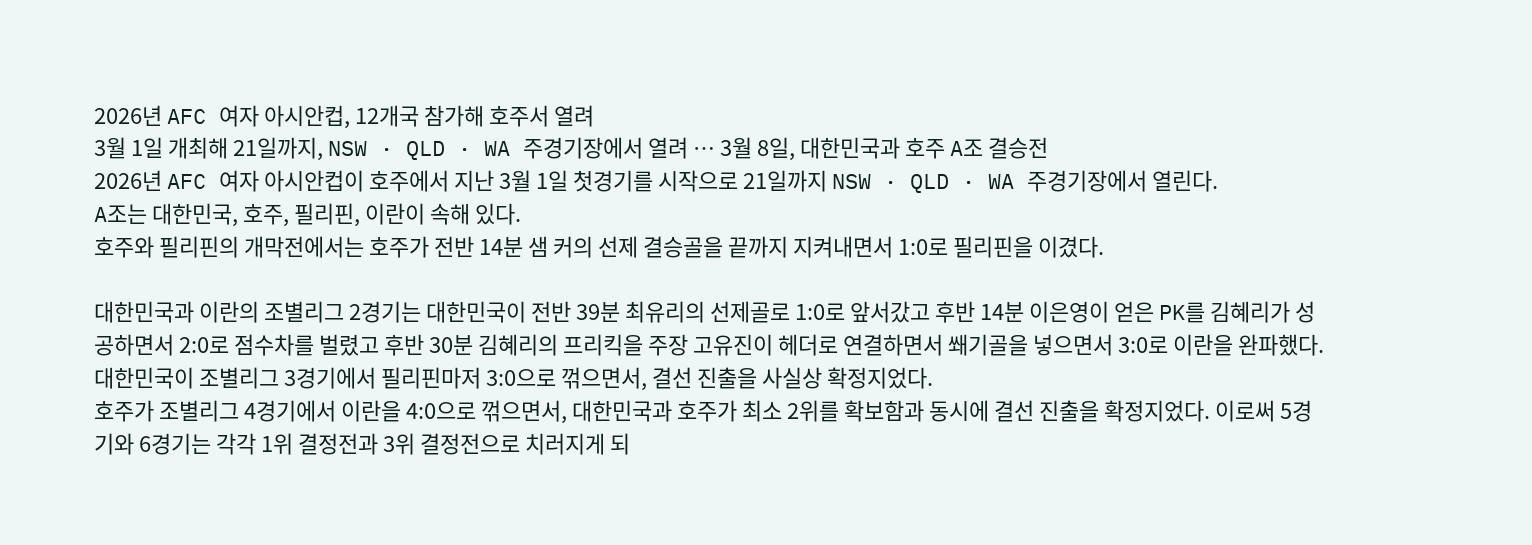2026년 AFC 여자 아시안컵, 12개국 참가해 호주서 열려
3월 1일 개최해 21일까지, NSW · QLD · WA 주경기장에서 열려 … 3월 8일, 대한민국과 호주 A조 결승전
2026년 AFC 여자 아시안컵이 호주에서 지난 3월 1일 첫경기를 시작으로 21일까지 NSW · QLD · WA 주경기장에서 열린다.
A조는 대한민국, 호주, 필리핀, 이란이 속해 있다.
호주와 필리핀의 개막전에서는 호주가 전반 14분 샘 커의 선제 결승골을 끝까지 지켜내면서 1:0로 필리핀을 이겼다.

대한민국과 이란의 조별리그 2경기는 대한민국이 전반 39분 최유리의 선제골로 1:0로 앞서갔고 후반 14분 이은영이 얻은 PK를 김혜리가 성공하면서 2:0로 점수차를 벌렸고 후반 30분 김혜리의 프리킥을 주장 고유진이 헤더로 연결하면서 쐐기골을 넣으면서 3:0로 이란을 완파했다.
대한민국이 조별리그 3경기에서 필리핀마저 3:0으로 꺾으면서, 결선 진출을 사실상 확정지었다.
호주가 조별리그 4경기에서 이란을 4:0으로 꺾으면서, 대한민국과 호주가 최소 2위를 확보함과 동시에 결선 진출을 확정지었다. 이로써 5경기와 6경기는 각각 1위 결정전과 3위 결정전으로 치러지게 되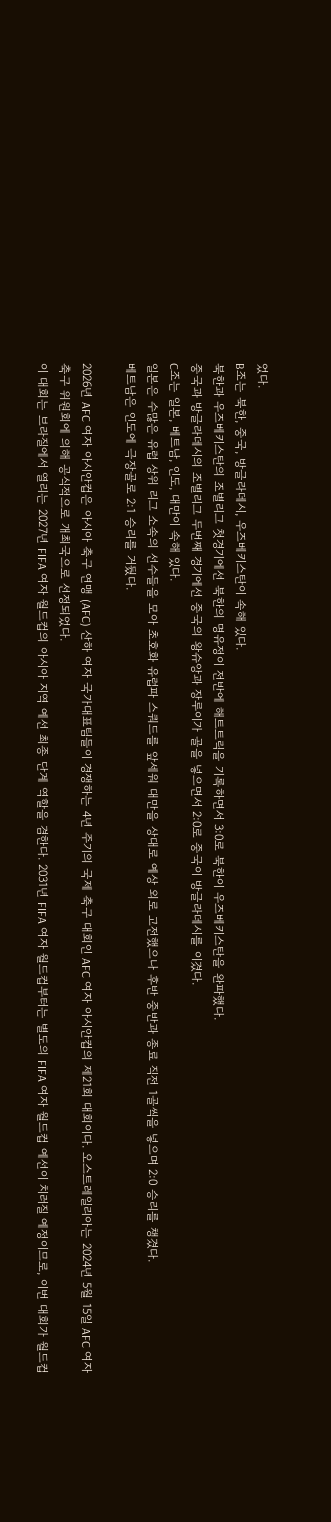었다.
B조는 북한, 중국, 방글라데시, 우즈베키스탄이 속해 있다.
북한과 우즈베키스탄의 조별리그 첫경기에선 북한의 명유정이 전반에 해트트릭을 기록하면서 3:0로 북한이 우즈베키스탄을 완파했다.
중국과 방글라데시의 조별리그 두번째 경기에선 중국의 왕슈앙과 장루이가 골을 넣으면서 2:0로 중국이 방글라데시를 이겼다.
C조는 일본, 베트남, 인도, 대만이 속해 있다.
일본은 수많은 유럽 상위 리그 소속의 선수들을 모아 초호화 유럽파 스쿼드를 앞세워 대만을 상대로 예상 외로 고전했으나 후반 중반과 종료 직전 1골씩을 넣으며 2:0 승리를 챙겼다.
베트남은 인도에 극장골로 2:1 승리를 거뒀다.

2026년 AFC 여자 아시안컵은 아시아 축구 연맹 (AFC) 산하 여자 국가대표팀들이 경쟁하는 4년 주기의 국제 축구 대회인 AFC 여자 아시안컵의 제21회 대회이다. 오스트레일리아는 2024년 5월 15일 AFC 여자 축구 위원회에 의해 공식적으로 개최국으로 선정되었다.
이 대회는 브라질에서 열리는 2027년 FIFA 여자 월드컵의 아시아 지역 예선 최종 단계 역할을 겸한다. 2031년 FIFA 여자 월드컵부터는 별도의 FIFA 여자 월드컵 예선이 치러질 예정이므로, 이번 대회가 월드컵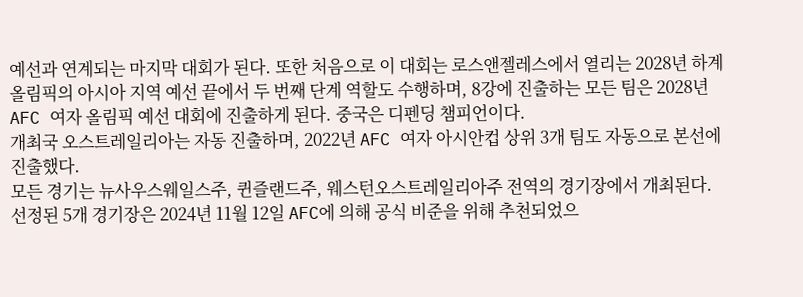예선과 연계되는 마지막 대회가 된다. 또한 처음으로 이 대회는 로스앤젤레스에서 열리는 2028년 하계 올림픽의 아시아 지역 예선 끝에서 두 번째 단계 역할도 수행하며, 8강에 진출하는 모든 팀은 2028년 AFC 여자 올림픽 예선 대회에 진출하게 된다. 중국은 디펜딩 챔피언이다.
개최국 오스트레일리아는 자동 진출하며, 2022년 AFC 여자 아시안컵 상위 3개 팀도 자동으로 본선에 진출했다.
모든 경기는 뉴사우스웨일스주, 퀸즐랜드주, 웨스턴오스트레일리아주 전역의 경기장에서 개최된다. 선정된 5개 경기장은 2024년 11월 12일 AFC에 의해 공식 비준을 위해 추천되었으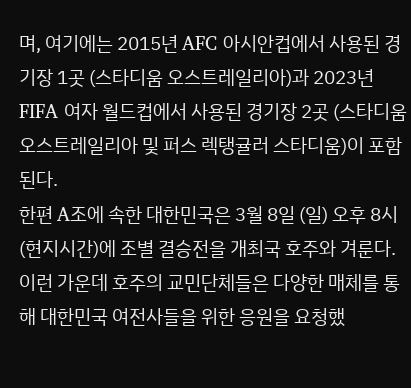며, 여기에는 2015년 AFC 아시안컵에서 사용된 경기장 1곳 (스타디움 오스트레일리아)과 2023년 FIFA 여자 월드컵에서 사용된 경기장 2곳 (스타디움 오스트레일리아 및 퍼스 렉탱귤러 스타디움)이 포함된다.
한편 A조에 속한 대한민국은 3월 8일 (일) 오후 8시 (현지시간)에 조별 결승전을 개최국 호주와 겨룬다. 이런 가운데 호주의 교민단체들은 다양한 매체를 통해 대한민국 여전사들을 위한 응원을 요청했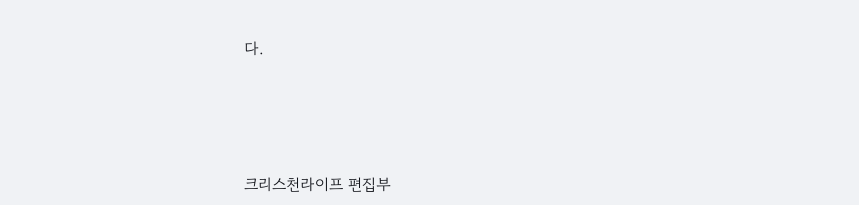다.




크리스천라이프 편집부